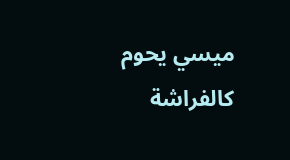ميسي يحوم كالفراشة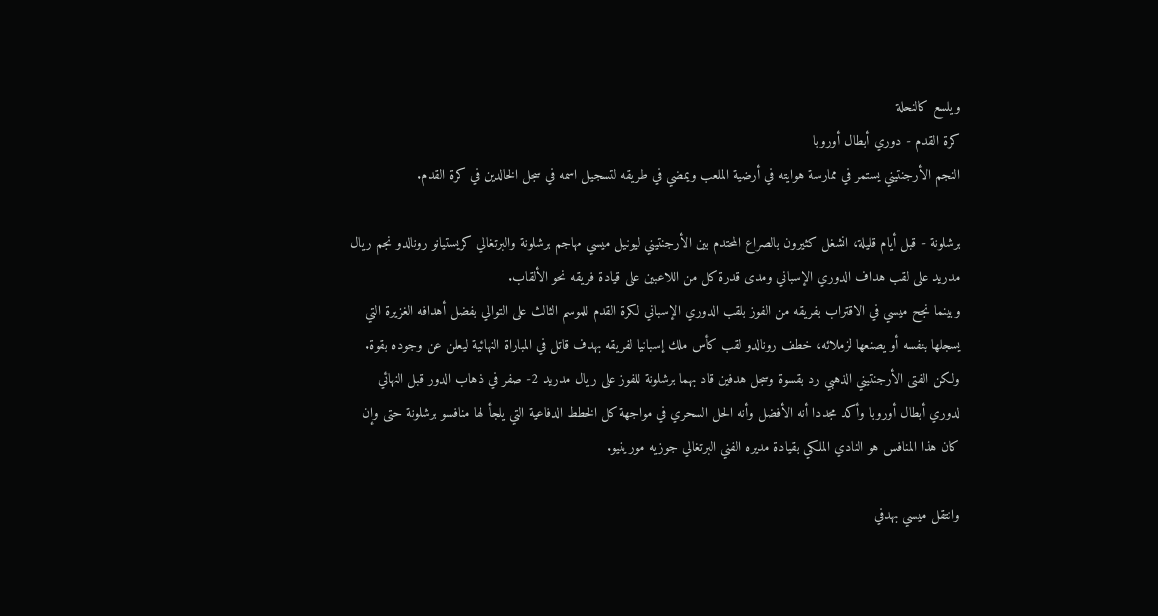ويلسع كالنحلة
كرة القدم - دوري أبطال أوروبا
النجم الأرجنتيني يستمر في ممارسة هوايته في أرضية الملعب ويمضي في طريقه لتسجيل اسمه في سجل الخالدين في كرة القدم.

برشلونة - قبل أيام قليلة، انشغل كثيرون بالصراع المحتدم بين الأرجنتيني ليونيل ميسي مهاجم برشلونة والبرتغالي كريستيانو رونالدو نجم ريال مدريد على لقب هداف الدوري الإسباني ومدى قدرة كل من اللاعبين على قيادة فريقه نحو الألقاب.
وبينما نجح ميسي في الاقتراب بفريقه من الفوز بلقب الدوري الإسباني لكرة القدم للموسم الثالث على التوالي بفضل أهدافه الغزيرة التي يسجلها بنفسه أو يصنعها لزملائه، خطف رونالدو لقب كأس ملك إسبانيا لفريقه بهدف قاتل في المباراة النهائية ليعلن عن وجوده بقوة.
ولكن الفتى الأرجنتيني الذهبي رد بقسوة وسجل هدفين قاد بهما برشلونة للفوز على ريال مدريد 2- صفر في ذهاب الدور قبل النهائي لدوري أبطال أوروبا وأكد مجددا أنه الأفضل وأنه الحل السحري في مواجهة كل الخطط الدفاعية التي يلجأ لها منافسو برشلونة حتى وإن كان هذا المنافس هو النادي الملكي بقيادة مديره الفني البرتغالي جوزيه مورينيو.

وانتقل ميسي بهدفي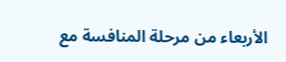الأربعاء من مرحلة المنافسة مع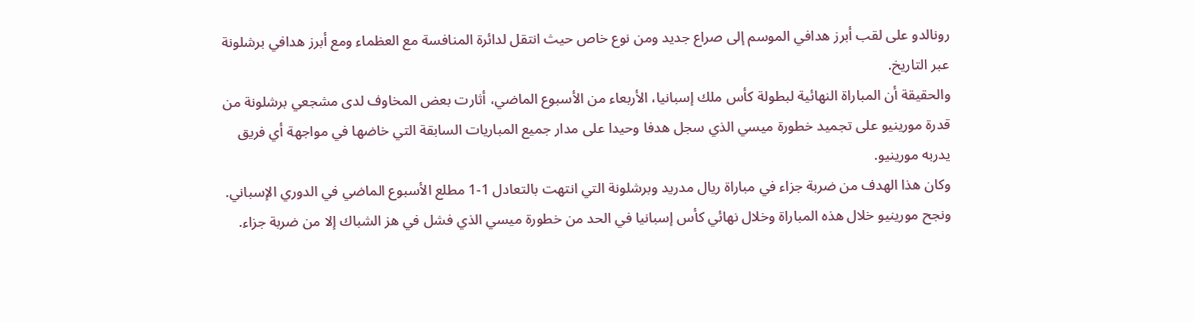رونالدو على لقب أبرز هدافي الموسم إلى صراع جديد ومن نوع خاص حيث انتقل لدائرة المنافسة مع العظماء ومع أبرز هدافي برشلونة عبر التاريخ.
والحقيقة أن المباراة النهائية لبطولة كأس ملك إسبانيا، الأربعاء من الأسبوع الماضي، أثارت بعض المخاوف لدى مشجعي برشلونة من قدرة مورينيو على تجميد خطورة ميسي الذي سجل هدفا وحيدا على مدار جميع المباريات السابقة التي خاضها في مواجهة أي فريق يدربه مورينيو.
وكان هذا الهدف من ضربة جزاء في مباراة ريال مدريد وبرشلونة التي انتهت بالتعادل 1-1 مطلع الأسبوع الماضي في الدوري الإسباني.
ونجح مورينيو خلال هذه المباراة وخلال نهائي كأس إسبانيا في الحد من خطورة ميسي الذي فشل في هز الشباك إلا من ضربة جزاء.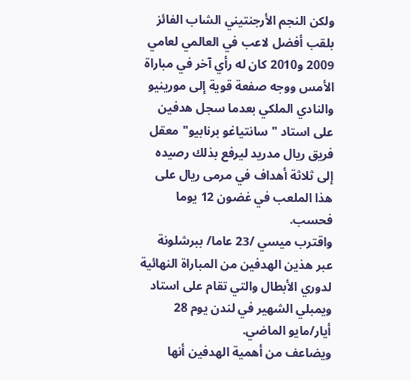ولكن النجم الأرجنتيني الشاب الفائز بلقب أفضل لاعب في العالمي لعامي 2009 و2010 كان له رأي آخر في مباراة الأمس ووجه صفعة قوية إلى مورينيو والنادي الملكي بعدما سجل هدفين على استاد "سانتياغو برنابيو" معقل فريق ريال مدريد ليرفع بذلك رصيده إلى ثلاثة أهداف في مرمى ريال على هذا الملعب في غضون 12 يوما فحسب.
واقترب ميسي /23 عاما/ ببرشلونة عبر هذين الهدفين من المباراة النهائية لدوري الأبطال والتي تقام على استاد ويمبلي الشهير في لندن يوم 28 أيار/مايو الماضي.
ويضاعف من أهمية الهدفين أنها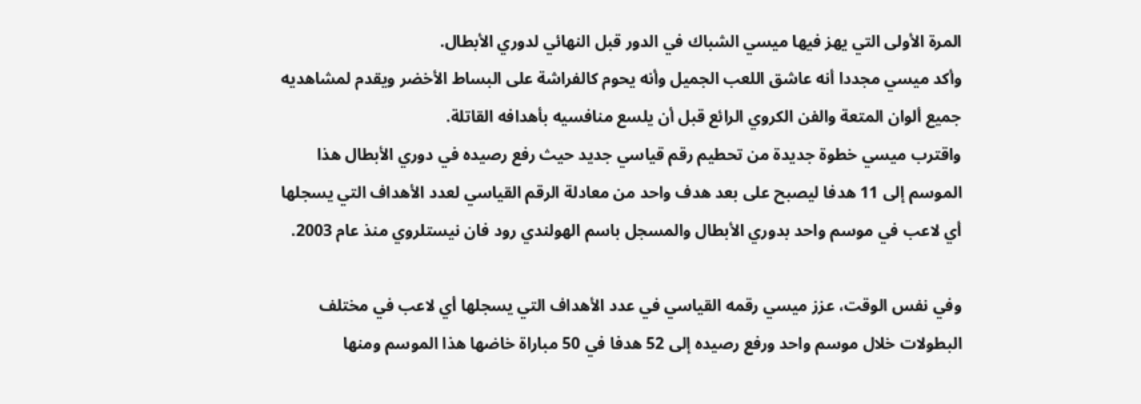المرة الأولى التي يهز فيها ميسي الشباك في الدور قبل النهائي لدوري الأبطال.
وأكد ميسي مجددا أنه عاشق اللعب الجميل وأنه يحوم كالفراشة على البساط الأخضر ويقدم لمشاهديه جميع ألوان المتعة والفن الكروي الرائع قبل أن يلسع منافسيه بأهدافه القاتلة.
واقترب ميسي خطوة جديدة من تحطيم رقم قياسي جديد حيث رفع رصيده في دوري الأبطال هذا الموسم إلى 11 هدفا ليصبح على بعد هدف واحد من معادلة الرقم القياسي لعدد الأهداف التي يسجلها أي لاعب في موسم واحد بدوري الأبطال والمسجل باسم الهولندي رود فان نيستلروي منذ عام 2003.

وفي نفس الوقت، عزز ميسي رقمه القياسي في عدد الأهداف التي يسجلها أي لاعب في مختلف البطولات خلال موسم واحد ورفع رصيده إلى 52 هدفا في 50 مباراة خاضها هذا الموسم ومنها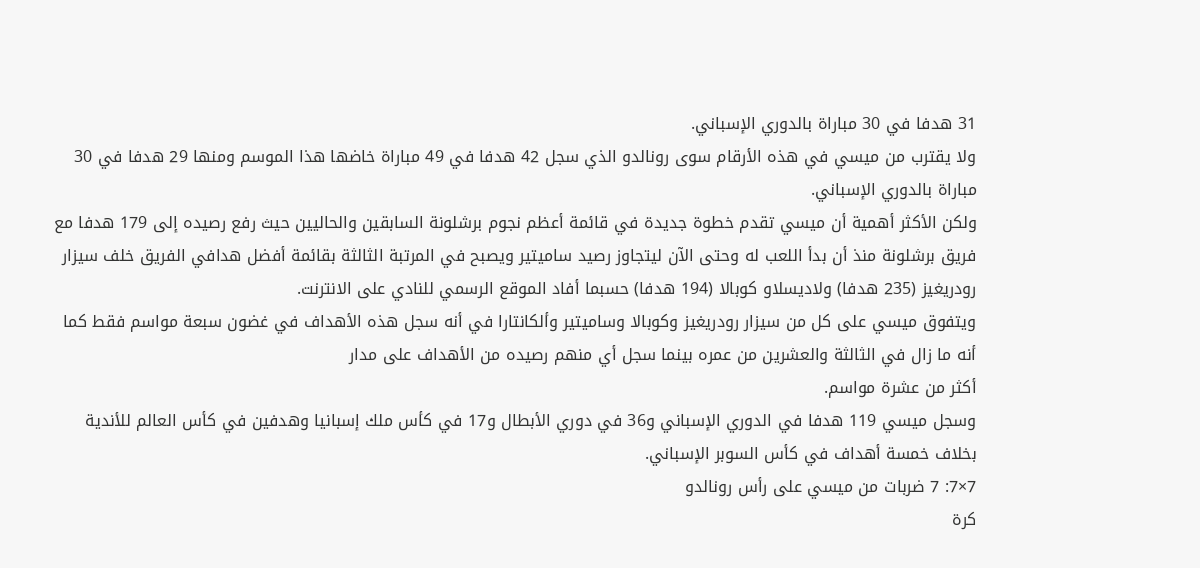31 هدفا في 30 مباراة بالدوري الإسباني.
ولا يقترب من ميسي في هذه الأرقام سوى رونالدو الذي سجل 42 هدفا في 49 مباراة خاضها هذا الموسم ومنها 29 هدفا في 30 مباراة بالدوري الإسباني.
ولكن الأكثر أهمية أن ميسي تقدم خطوة جديدة في قائمة أعظم نجوم برشلونة السابقين والحاليين حيث رفع رصيده إلى 179 هدفا مع فريق برشلونة منذ أن بدأ اللعب له وحتى الآن ليتجاوز رصيد ساميتير ويصبح في المرتبة الثالثة بقائمة أفضل هدافي الفريق خلف سيزار رودريغيز (235 هدفا) ولاديسلاو كوبالا (194 هدفا) حسبما أفاد الموقع الرسمي للنادي على الانترنت.
ويتفوق ميسي على كل من سيزار رودريغيز وكوبالا وساميتير وألكانتارا في أنه سجل هذه الأهداف في غضون سبعة مواسم فقط كما أنه ما زال في الثالثة والعشرين من عمره بينما سجل أي منهم رصيده من الأهداف على مدار
أكثر من عشرة مواسم.
وسجل ميسي 119 هدفا في الدوري الإسباني و36 في دوري الأبطال و17 في كأس ملك إسبانيا وهدفين في كأس العالم للأندية بخلاف خمسة أهداف في كأس السوبر الإسباني.
7×7: 7 ضربات من ميسي على رأس رونالدو
كرة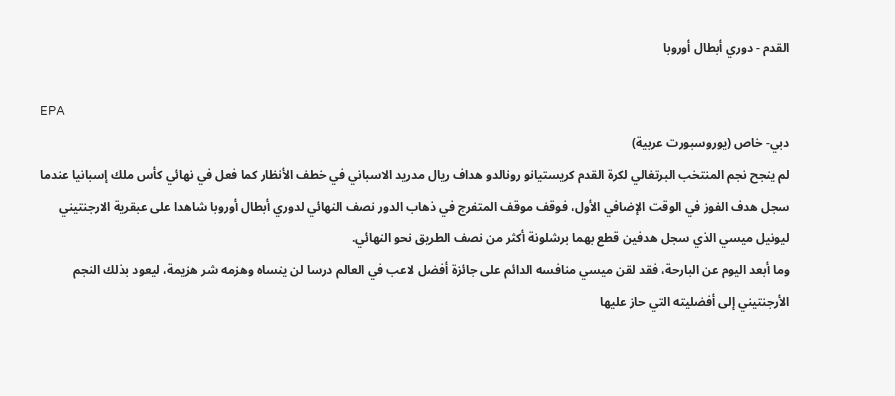القدم - دوري أبطال أوروبا

EPA
دبي- خاص (يوروسبورت عربية)
لم ينجح نجم المنتخب البرتغالي لكرة القدم كريستيانو رونالدو هداف ريال مدريد الاسباني في خطف الأنظار كما فعل في نهائي كأس ملك إسبانيا عندما سجل هدف الفوز في الوقت الإضافي الأول، فوقف موقف المتفرج في ذهاب الدور نصف النهائي لدوري أبطال أوروبا شاهدا على عبقرية الارجنتيني ليونيل ميسي الذي سجل هدفين قطع بهما برشلونة أكثر من نصف الطريق نحو النهائي.
وما أبعد اليوم عن البارحة، فقد لقن ميسي منافسه الدائم على جائزة أفضل لاعب في العالم درسا لن ينساه وهزمه شر هزيمة، ليعود بذلك النجم الأرجنتيني إلى أفضليته التي حاز عليها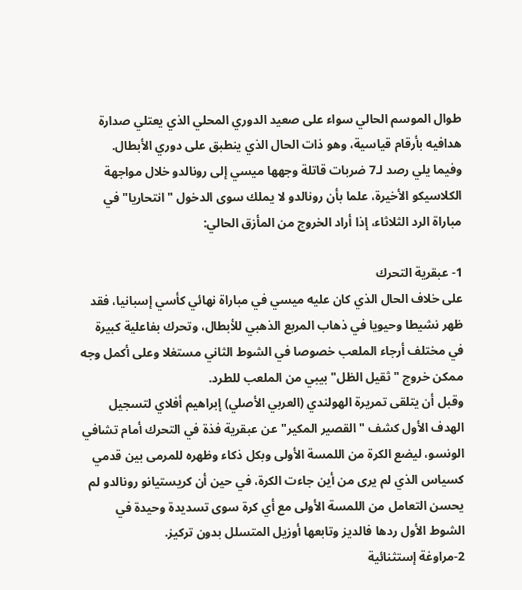طوال الموسم الحالي سواء على صعيد الدوري المحلي الذي يعتلي صدارة هدافيه بأرقام قياسية، وهو ذات الحال الذي ينطبق على دوري الأبطال.
وفيما يلي رصد لـ7 ضربات قاتلة وجهها ميسي إلى رونالدو خلال مواجهة الكلاسيكو الأخيرة، علما بأن رونالدو لا يملك سوى الدخول "انتحاريا" في مباراة الرد الثلاثاء، إذا أراد الخروج من المأزق الحالي:

1- عبقرية التحرك
على خلاف الحال الذي كان عليه ميسي في مباراة نهائي كأسي إسبانيا، فقد ظهر نشيطا وحيويا في ذهاب المربع الذهبي للأبطال، وتحرك بفاعلية كبيرة في مختلف أرجاء الملعب خصوصا في الشوط الثاني مستغلا وعلى أكمل وجه ممكن خروج "ثقيل الظل" بيبي من الملعب للطرد.
وقبل أن يتلقى تمريرة الهولندي (العربي الأصلي) إبراهيم أفلاي لتسجيل الهدف الأول كشف "القصير المكير" عن عبقرية فذة في التحرك أمام تشافي الونسو، ليضع الكرة من اللمسة الأولى وبكل ذكاء وظهره للمرمى بين قدمي كسياس الذي لم يرى من أين جاءت الكرة، في حين أن كريستيانو رونالدو لم يحسن التعامل من اللمسة الأولى مع أي كرة سوى تسديدة وحيدة في الشوط الأول ردها فالديز وتابعها أوزيل المتسلل بدون تركيز.
2-مراوغة إستثنائية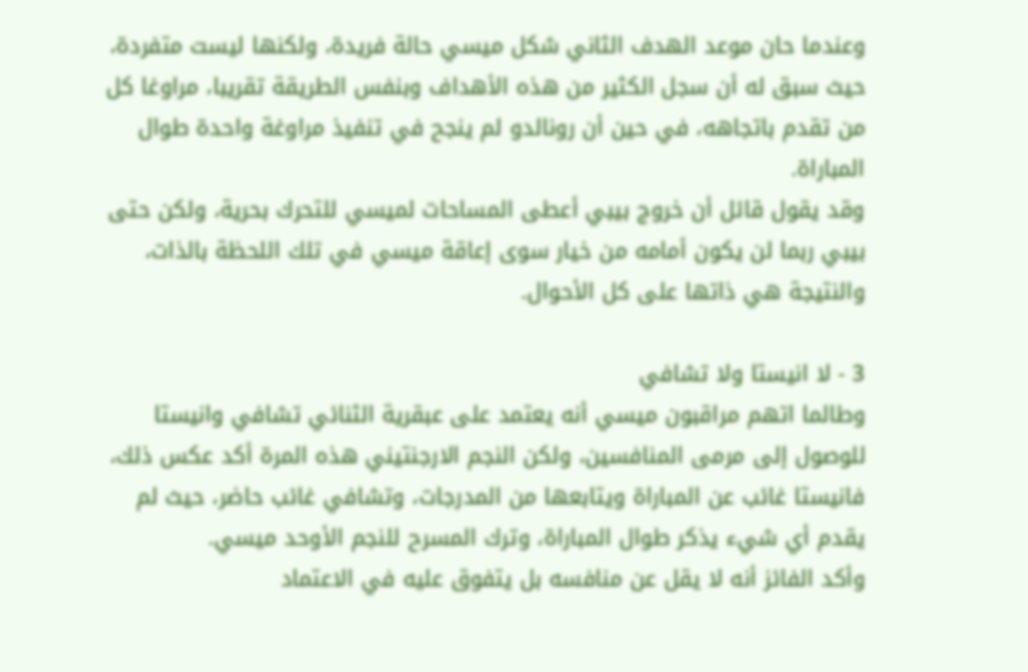وعندما حان موعد الهدف الثاني شكل ميسي حالة فريدة، ولكنها ليست متفردة، حيث سبق له أن سجل الكثير من هذه الأهداف وبنفس الطريقة تقريبا، مراوغا كل من تقدم باتجاهه، في حين أن رونالدو لم ينجح في تنفيذ مراوغة واحدة طوال المباراة.
وقد يقول قائل أن خروج بيبي أعطى المساحات لميسي للتحرك بحرية، ولكن حتى بيبي ربما لن يكون أمامه من خيار سوى إعاقة ميسي في تلك اللحظة بالذات، والنتيجة هي ذاتها على كل الأحوال.

3 - لا انيستا ولا تشافي
وطالما اتهم مراقبون ميسي أنه يعتمد على عبقرية الثنائي تشافي وانيستا للوصول إلى مرمى المنافسين، ولكن النجم الارجنتيني هذه المرة أكد عكس ذلك، فانيستا غائب عن المباراة ويتابعها من المدرجات، وتشافي غائب حاضر، حيث لم يقدم أي شيء يذكر طوال المباراة، وترك المسرح للنجم الأوحد ميسي.
وأكد الفائز أنه لا يقل عن منافسه بل يتفوق عليه في الاعتماد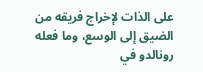على الذات لإخراج فريقه من الضيق إلى الوسع، وما فعله رونالدو في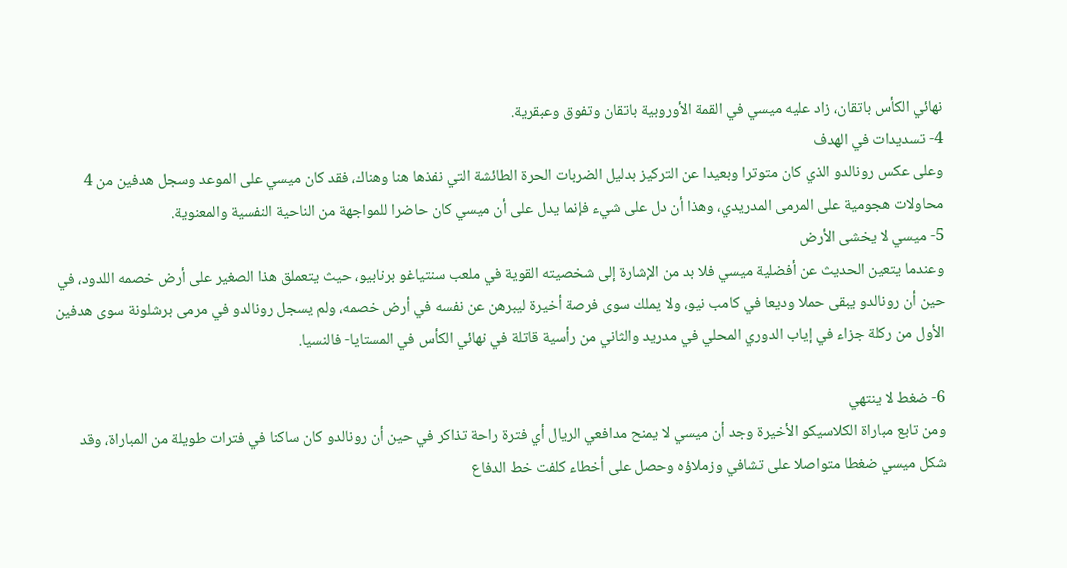نهائي الكأس باتقان، زاد عليه ميسي في القمة الأوروبية باتقان وتفوق وعبقرية.
4- تسديدات في الهدف
وعلى عكس رونالدو الذي كان متوترا وبعيدا عن التركيز بدليل الضربات الحرة الطائشة التي نفذها هنا وهناك، فقد كان ميسي على الموعد وسجل هدفين من 4 محاولات هجومية على المرمى المدريدي، وهذا أن دل على شيء فإنما يدل على أن ميسي كان حاضرا للمواجهة من الناحية النفسية والمعنوية.
5- ميسي لا يخشى الأرض
وعندما يتعين الحديث عن أفضلية ميسي فلا بد من الإشارة إلى شخصيته القوية في ملعب سنتياغو برنابيو، حيث يتعملق هذا الصغير على أرض خصمه اللدود، في حين أن رونالدو يبقى حملا وديعا في كامب نيو، ولا يملك سوى فرصة أخيرة ليبرهن عن نفسه في أرض خصمه، ولم يسجل رونالدو في مرمى برشلونة سوى هدفين الأول من ركلة جزاء في إياب الدوري المحلي في مدريد والثاني من رأسية قاتلة في نهائي الكأس في المستايا- فالنسيا.

6- ضغط لا ينتهي
ومن تابع مباراة الكلاسيكو الأخيرة وجد أن ميسي لا يمنح مدافعي الريال أي فترة راحة تذاكر في حين أن رونالدو كان ساكنا في فترات طويلة من المباراة، وقد شكل ميسي ضغطا متواصلا على تشافي وزملاؤه وحصل على أخطاء كلفت خط الدفاع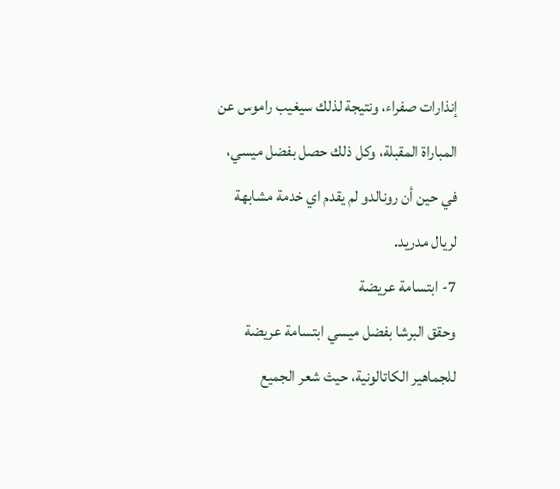إنذارات صفراء، ونتيجة لذلك سيغيب راموس عن المباراة المقبلة، وكل ذلك حصل بفضل ميسي، في حين أن رونالدو لم يقدم اي خدمة مشابهة لريال مدريد.
7- ابتسامة عريضة
وحقق البرشا بفضل ميسي ابتسامة عريضة للجماهير الكاتالونية، حيث شعر الجميع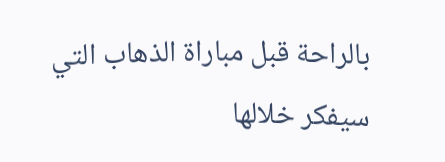بالراحة قبل مباراة الذهاب التي سيفكر خلالها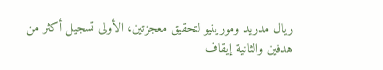ريال مدريد ومورينيو لتحقيق معجزتين، الأولى تسجيل أكثر من هدفين والثانية إيقاف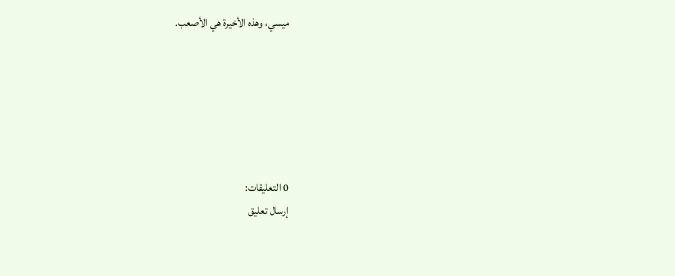ميسي، وهذه الأخيرة هي الأصعب.






0 التعليقات:
إرسال تعليق